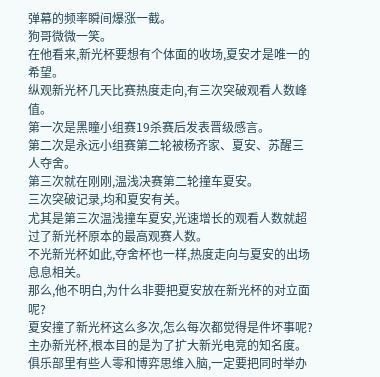弹幕的频率瞬间爆涨一截。
狗哥微微一笑。
在他看来,新光杯要想有个体面的收场,夏安才是唯一的希望。
纵观新光杯几天比赛热度走向,有三次突破观看人数峰值。
第一次是黑瞳小组赛19杀赛后发表晋级感言。
第二次是永远小组赛第二轮被杨齐家、夏安、苏醒三人夺舍。
第三次就在刚刚,温浅决赛第二轮撞车夏安。
三次突破记录,均和夏安有关。
尤其是第三次温浅撞车夏安,光速增长的观看人数就超过了新光杯原本的最高观赛人数。
不光新光杯如此,夺舍杯也一样,热度走向与夏安的出场息息相关。
那么,他不明白,为什么非要把夏安放在新光杯的对立面呢?
夏安撞了新光杯这么多次,怎么每次都觉得是件坏事呢?
主办新光杯,根本目的是为了扩大新光电竞的知名度。
俱乐部里有些人零和博弈思维入脑,一定要把同时举办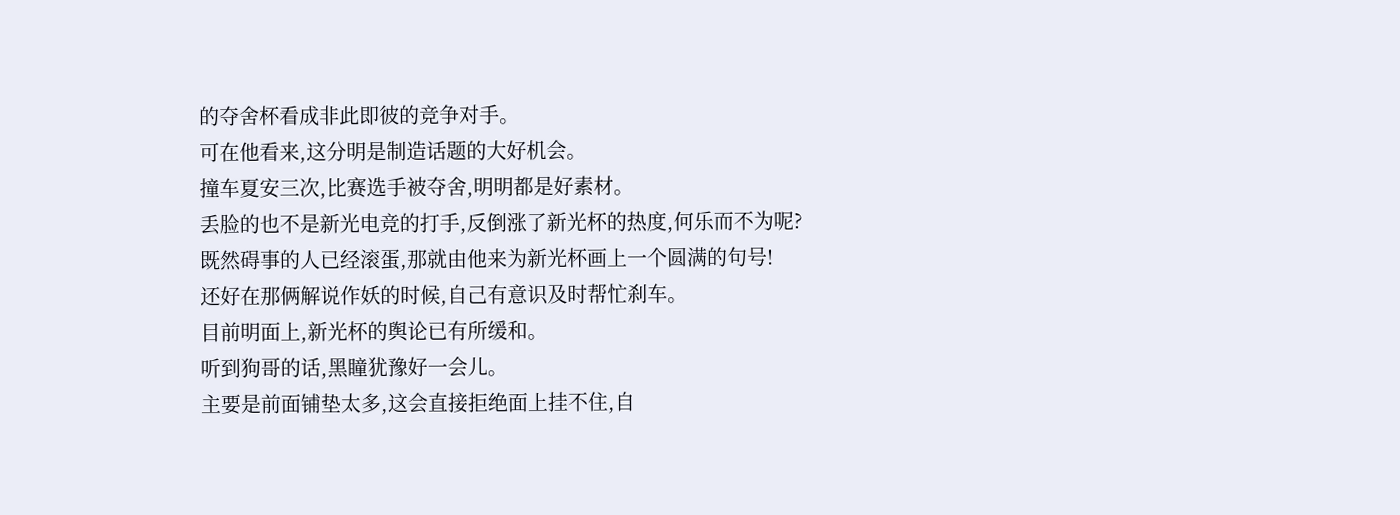的夺舍杯看成非此即彼的竞争对手。
可在他看来,这分明是制造话题的大好机会。
撞车夏安三次,比赛选手被夺舍,明明都是好素材。
丢脸的也不是新光电竞的打手,反倒涨了新光杯的热度,何乐而不为呢?
既然碍事的人已经滚蛋,那就由他来为新光杯画上一个圆满的句号!
还好在那俩解说作妖的时候,自己有意识及时帮忙刹车。
目前明面上,新光杯的舆论已有所缓和。
听到狗哥的话,黑瞳犹豫好一会儿。
主要是前面铺垫太多,这会直接拒绝面上挂不住,自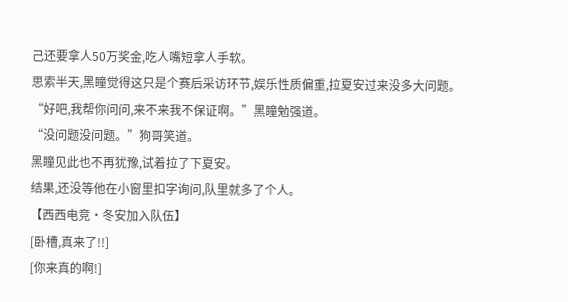己还要拿人50万奖金,吃人嘴短拿人手软。
思索半天,黑瞳觉得这只是个赛后采访环节,娱乐性质偏重,拉夏安过来没多大问题。
“好吧,我帮你问问,来不来我不保证啊。”黑瞳勉强道。
“没问题没问题。”狗哥笑道。
黑瞳见此也不再犹豫,试着拉了下夏安。
结果,还没等他在小窗里扣字询问,队里就多了个人。
【西西电竞·冬安加入队伍】
[卧槽,真来了!!]
[你来真的啊!]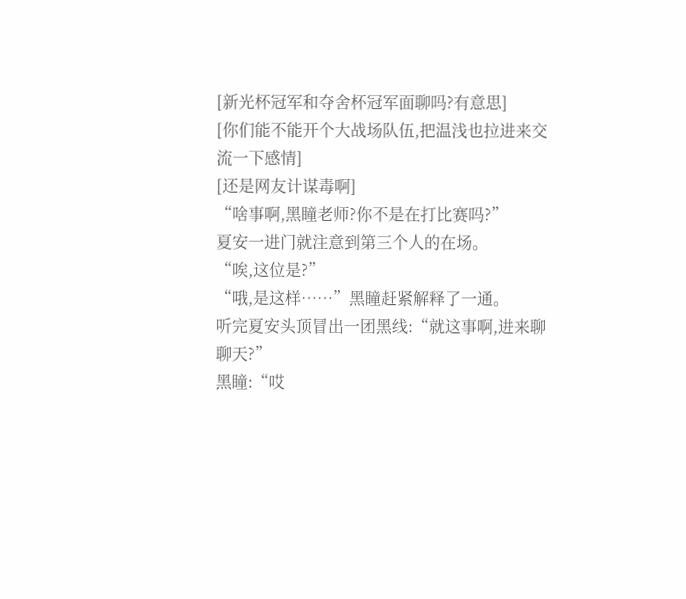[新光杯冠军和夺舍杯冠军面聊吗?有意思]
[你们能不能开个大战场队伍,把温浅也拉进来交流一下感情]
[还是网友计谋毒啊]
“啥事啊,黑瞳老师?你不是在打比赛吗?”
夏安一进门就注意到第三个人的在场。
“唉,这位是?”
“哦,是这样……”黑瞳赶紧解释了一通。
听完夏安头顶冒出一团黑线:“就这事啊,进来聊聊天?”
黑瞳:“哎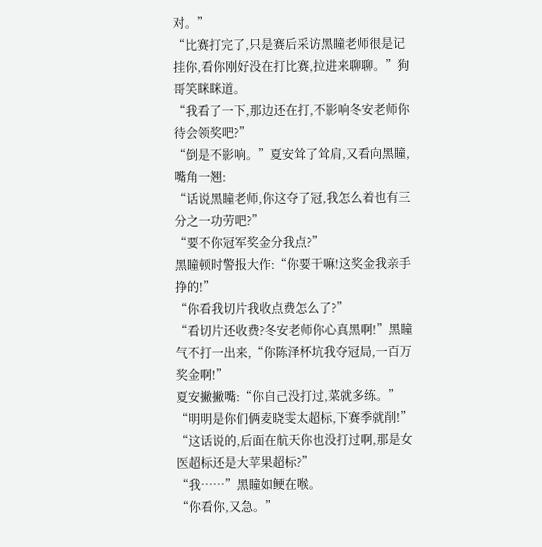对。”
“比赛打完了,只是赛后采访黑瞳老师很是记挂你,看你刚好没在打比赛,拉进来聊聊。”狗哥笑眯眯道。
“我看了一下,那边还在打,不影响冬安老师你待会领奖吧?”
“倒是不影响。”夏安耸了耸肩,又看向黑瞳,嘴角一翘:
“话说黑瞳老师,你这夺了冠,我怎么着也有三分之一功劳吧?”
“要不你冠军奖金分我点?”
黑瞳顿时警报大作:“你要干嘛!这奖金我亲手挣的!”
“你看我切片我收点费怎么了?”
“看切片还收费?冬安老师你心真黑啊!”黑瞳气不打一出来,“你陈泽杯坑我夺冠局,一百万奖金啊!”
夏安撇撇嘴:“你自己没打过,菜就多练。”
“明明是你们俩麦晓雯太超标,下赛季就削!”
“这话说的,后面在航天你也没打过啊,那是女医超标还是大苹果超标?”
“我……”黑瞳如鲠在喉。
“你看你,又急。”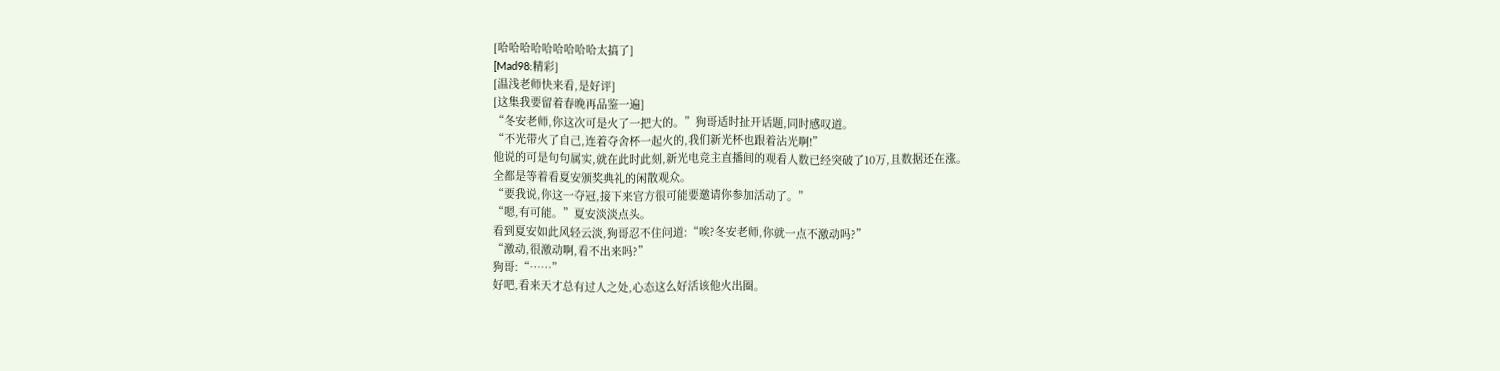[哈哈哈哈哈哈哈哈哈太搞了]
[Mad98:精彩]
[温浅老师快来看,是好评]
[这集我要留着春晚再品鉴一遍]
“冬安老师,你这次可是火了一把大的。”狗哥适时扯开话题,同时感叹道。
“不光带火了自己,连着夺舍杯一起火的,我们新光杯也跟着沾光啊!”
他说的可是句句属实,就在此时此刻,新光电竞主直播间的观看人数已经突破了10万,且数据还在涨。
全都是等着看夏安颁奖典礼的闲散观众。
“要我说,你这一夺冠,接下来官方很可能要邀请你参加活动了。”
“嗯,有可能。”夏安淡淡点头。
看到夏安如此风轻云淡,狗哥忍不住问道:“唉?冬安老师,你就一点不激动吗?”
“激动,很激动啊,看不出来吗?”
狗哥:“……”
好吧,看来天才总有过人之处,心态这么好活该他火出圈。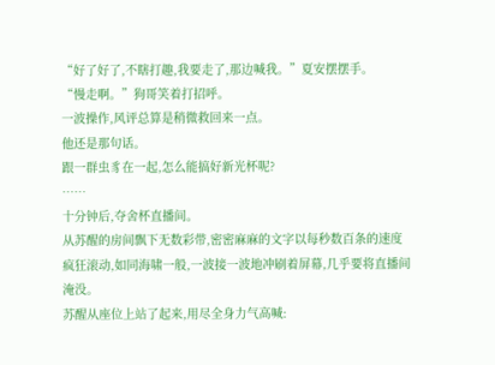“好了好了,不瞎打趣,我要走了,那边喊我。”夏安摆摆手。
“慢走啊。”狗哥笑着打招呼。
一波操作,风评总算是稍微救回来一点。
他还是那句话。
跟一群虫豸在一起,怎么能搞好新光杯呢?
……
十分钟后,夺舍杯直播间。
从苏醒的房间飘下无数彩带,密密麻麻的文字以每秒数百条的速度疯狂滚动,如同海啸一般,一波接一波地冲刷着屏幕,几乎要将直播间淹没。
苏醒从座位上站了起来,用尽全身力气高喊: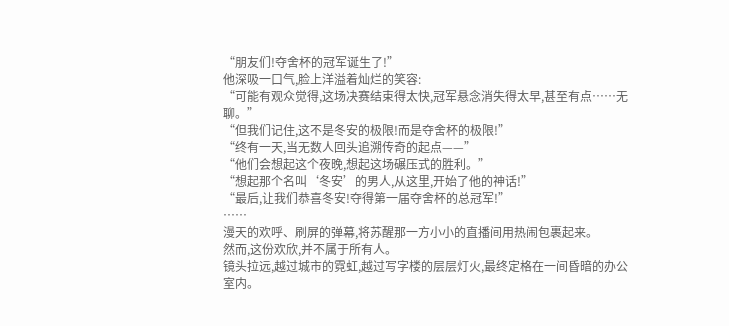“朋友们!夺舍杯的冠军诞生了!”
他深吸一口气,脸上洋溢着灿烂的笑容:
“可能有观众觉得,这场决赛结束得太快,冠军悬念消失得太早,甚至有点……无聊。”
“但我们记住,这不是冬安的极限!而是夺舍杯的极限!”
“终有一天,当无数人回头追溯传奇的起点——”
“他们会想起这个夜晚,想起这场碾压式的胜利。”
“想起那个名叫‘冬安’的男人,从这里,开始了他的神话!”
“最后,让我们恭喜冬安!夺得第一届夺舍杯的总冠军!”
……
漫天的欢呼、刷屏的弹幕,将苏醒那一方小小的直播间用热闹包裹起来。
然而,这份欢欣,并不属于所有人。
镜头拉远,越过城市的霓虹,越过写字楼的层层灯火,最终定格在一间昏暗的办公室内。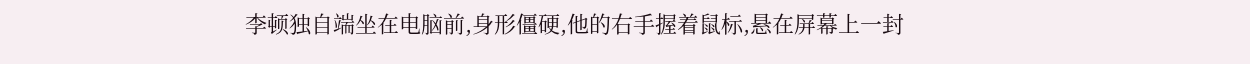李顿独自端坐在电脑前,身形僵硬,他的右手握着鼠标,悬在屏幕上一封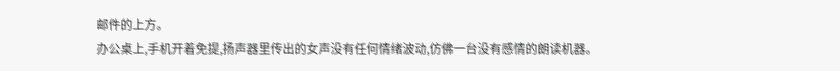邮件的上方。
办公桌上,手机开着免提,扬声器里传出的女声没有任何情绪波动,仿佛一台没有感情的朗读机器。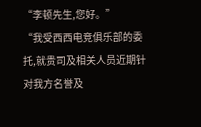“李顿先生,您好。”
“我受西西电竞俱乐部的委托,就贵司及相关人员近期针对我方名誉及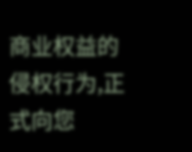商业权益的侵权行为,正式向您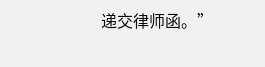递交律师函。”